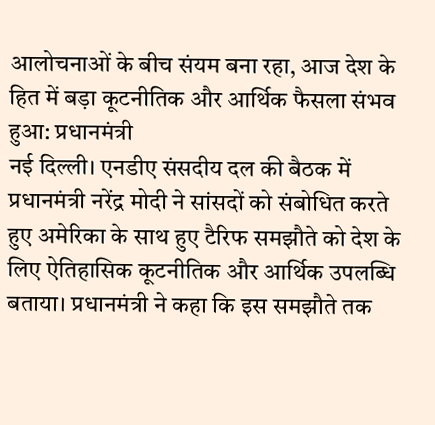आलोचनाओं के बीच संयम बना रहा, आज देश के हित में बड़ा कूटनीतिक और आर्थिक फैसला संभव हुआ: प्रधानमंत्री
नई दिल्ली। एनडीए संसदीय दल की बैठक में प्रधानमंत्री नरेंद्र मोदी ने सांसदों को संबोधित करते हुए अमेरिका के साथ हुए टैरिफ समझौते को देश के लिए ऐतिहासिक कूटनीतिक और आर्थिक उपलब्धि बताया। प्रधानमंत्री ने कहा कि इस समझौते तक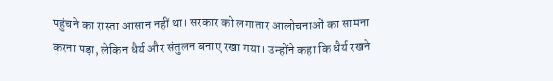पहुंचने का रास्ता आसान नहीं था। सरकार को लगातार आलोचनाओं का सामना करना पड़ा, लेकिन धैर्य और संतुलन बनाए रखा गया। उन्होंने कहा कि धैर्य रखने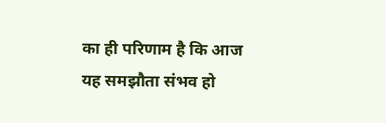का ही परिणाम है कि आज यह समझौता संभव हो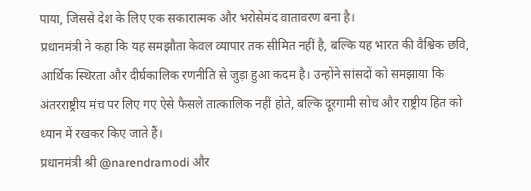पाया, जिससे देश के लिए एक सकारात्मक और भरोसेमंद वातावरण बना है।
प्रधानमंत्री ने कहा कि यह समझौता केवल व्यापार तक सीमित नहीं है, बल्कि यह भारत की वैश्विक छवि, आर्थिक स्थिरता और दीर्घकालिक रणनीति से जुड़ा हुआ कदम है। उन्होंने सांसदों को समझाया कि अंतरराष्ट्रीय मंच पर लिए गए ऐसे फैसले तात्कालिक नहीं होते, बल्कि दूरगामी सोच और राष्ट्रीय हित को ध्यान में रखकर किए जाते हैं।
प्रधानमंत्री श्री @narendramodi और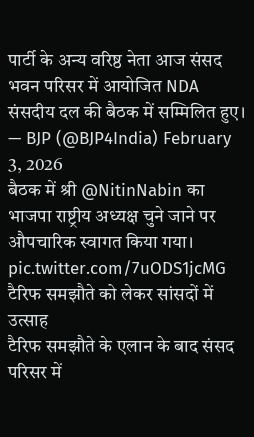पार्टी के अन्य वरिष्ठ नेता आज संसद भवन परिसर में आयोजित NDA संसदीय दल की बैठक में सम्मिलित हुए।
— BJP (@BJP4India) February 3, 2026
बैठक में श्री @NitinNabin का भाजपा राष्ट्रीय अध्यक्ष चुने जाने पर औपचारिक स्वागत किया गया। pic.twitter.com/7uODS1jcMG
टैरिफ समझौते को लेकर सांसदों में उत्साह
टैरिफ समझौते के एलान के बाद संसद परिसर में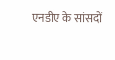एनडीए के सांसदों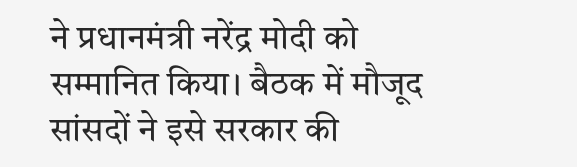ने प्रधानमंत्री नरेंद्र मोदी को सम्मानित किया। बैठक में मौजूद सांसदों ने इसे सरकार की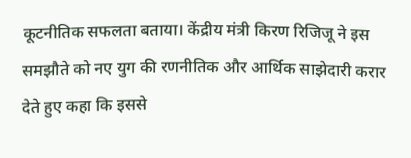कूटनीतिक सफलता बताया। केंद्रीय मंत्री किरण रिजिजू ने इस समझौते को नए युग की रणनीतिक और आर्थिक साझेदारी करार देते हुए कहा कि इससे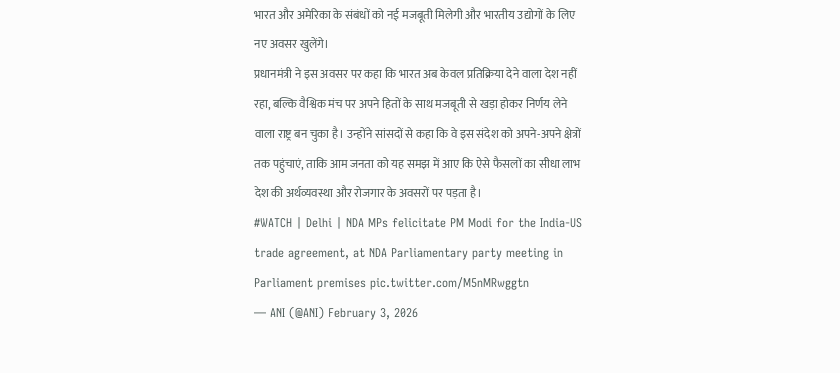भारत और अमेरिका के संबंधों को नई मजबूती मिलेगी और भारतीय उद्योगों के लिए नए अवसर खुलेंगे।
प्रधानमंत्री ने इस अवसर पर कहा कि भारत अब केवल प्रतिक्रिया देने वाला देश नहीं रहा, बल्कि वैश्विक मंच पर अपने हितों के साथ मजबूती से खड़ा होकर निर्णय लेने वाला राष्ट्र बन चुका है। उन्होंने सांसदों से कहा कि वे इस संदेश को अपने-अपने क्षेत्रों तक पहुंचाएं, ताकि आम जनता को यह समझ में आए कि ऐसे फैसलों का सीधा लाभ देश की अर्थव्यवस्था और रोजगार के अवसरों पर पड़ता है।
#WATCH | Delhi | NDA MPs felicitate PM Modi for the India-US trade agreement, at NDA Parliamentary party meeting in Parliament premises pic.twitter.com/M5nMRwggtn
— ANI (@ANI) February 3, 2026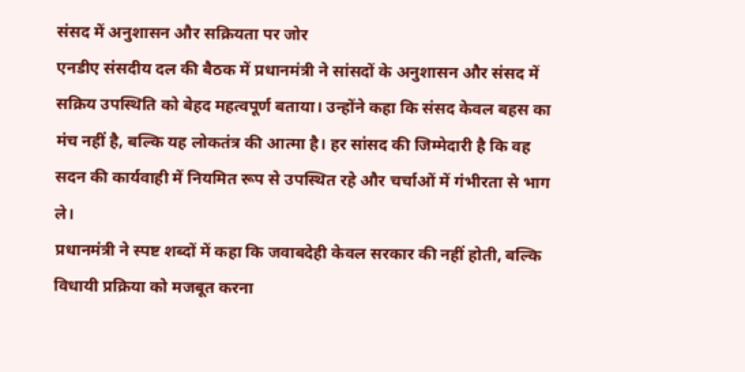संसद में अनुशासन और सक्रियता पर जोर
एनडीए संसदीय दल की बैठक में प्रधानमंत्री ने सांसदों के अनुशासन और संसद में सक्रिय उपस्थिति को बेहद महत्वपूर्ण बताया। उन्होंने कहा कि संसद केवल बहस का मंच नहीं है, बल्कि यह लोकतंत्र की आत्मा है। हर सांसद की जिम्मेदारी है कि वह सदन की कार्यवाही में नियमित रूप से उपस्थित रहे और चर्चाओं में गंभीरता से भाग ले।
प्रधानमंत्री ने स्पष्ट शब्दों में कहा कि जवाबदेही केवल सरकार की नहीं होती, बल्कि विधायी प्रक्रिया को मजबूत करना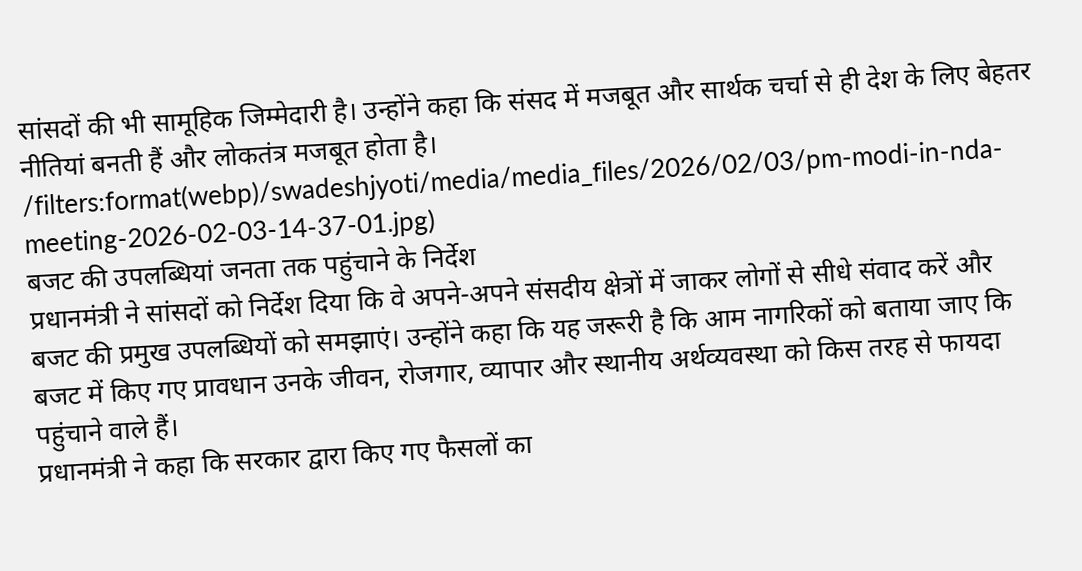सांसदों की भी सामूहिक जिम्मेदारी है। उन्होंने कहा कि संसद में मजबूत और सार्थक चर्चा से ही देश के लिए बेहतर नीतियां बनती हैं और लोकतंत्र मजबूत होता है।
/filters:format(webp)/swadeshjyoti/media/media_files/2026/02/03/pm-modi-in-nda-meeting-2026-02-03-14-37-01.jpg)
बजट की उपलब्धियां जनता तक पहुंचाने के निर्देश
प्रधानमंत्री ने सांसदों को निर्देश दिया कि वे अपने-अपने संसदीय क्षेत्रों में जाकर लोगों से सीधे संवाद करें और बजट की प्रमुख उपलब्धियों को समझाएं। उन्होंने कहा कि यह जरूरी है कि आम नागरिकों को बताया जाए कि बजट में किए गए प्रावधान उनके जीवन, रोजगार, व्यापार और स्थानीय अर्थव्यवस्था को किस तरह से फायदा पहुंचाने वाले हैं।
प्रधानमंत्री ने कहा कि सरकार द्वारा किए गए फैसलों का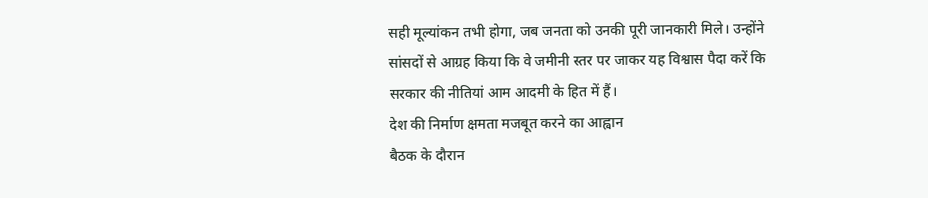सही मूल्यांकन तभी होगा, जब जनता को उनकी पूरी जानकारी मिले। उन्होंने सांसदों से आग्रह किया कि वे जमीनी स्तर पर जाकर यह विश्वास पैदा करें कि सरकार की नीतियां आम आदमी के हित में हैं।
देश की निर्माण क्षमता मजबूत करने का आह्वान
बैठक के दौरान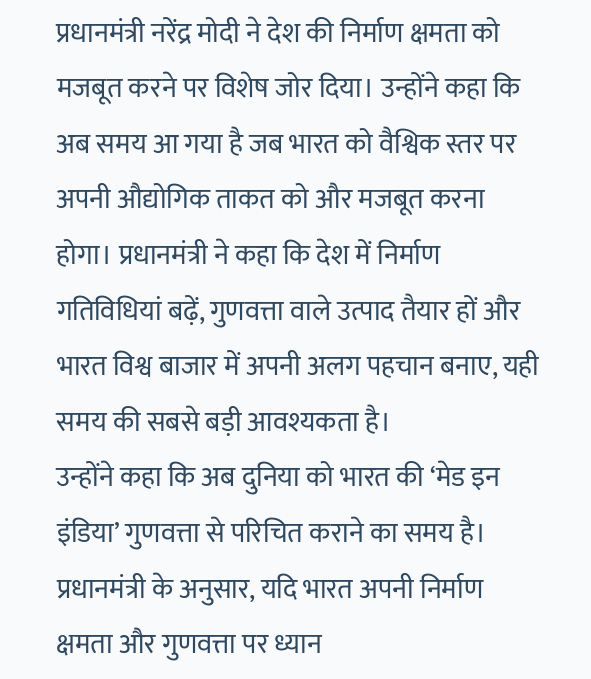प्रधानमंत्री नरेंद्र मोदी ने देश की निर्माण क्षमता को मजबूत करने पर विशेष जोर दिया। उन्होंने कहा कि अब समय आ गया है जब भारत को वैश्विक स्तर पर अपनी औद्योगिक ताकत को और मजबूत करना होगा। प्रधानमंत्री ने कहा कि देश में निर्माण गतिविधियां बढ़ें, गुणवत्ता वाले उत्पाद तैयार हों और भारत विश्व बाजार में अपनी अलग पहचान बनाए, यही समय की सबसे बड़ी आवश्यकता है।
उन्होंने कहा कि अब दुनिया को भारत की ‘मेड इन इंडिया’ गुणवत्ता से परिचित कराने का समय है। प्रधानमंत्री के अनुसार, यदि भारत अपनी निर्माण क्षमता और गुणवत्ता पर ध्यान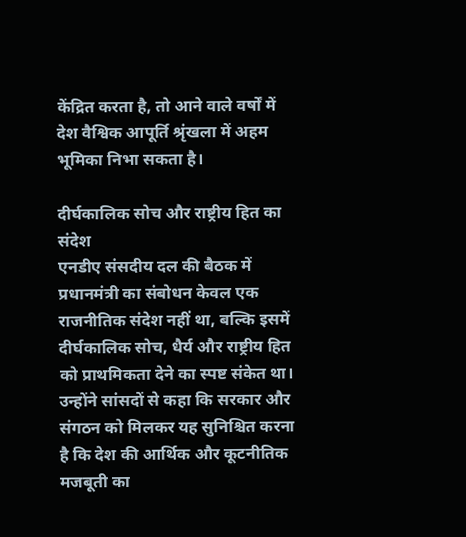केंद्रित करता है, तो आने वाले वर्षों में देश वैश्विक आपूर्ति श्रृंखला में अहम भूमिका निभा सकता है।

दीर्घकालिक सोच और राष्ट्रीय हित का संदेश
एनडीए संसदीय दल की बैठक में प्रधानमंत्री का संबोधन केवल एक राजनीतिक संदेश नहीं था, बल्कि इसमें दीर्घकालिक सोच, धैर्य और राष्ट्रीय हित को प्राथमिकता देने का स्पष्ट संकेत था। उन्होंने सांसदों से कहा कि सरकार और संगठन को मिलकर यह सुनिश्चित करना है कि देश की आर्थिक और कूटनीतिक मजबूती का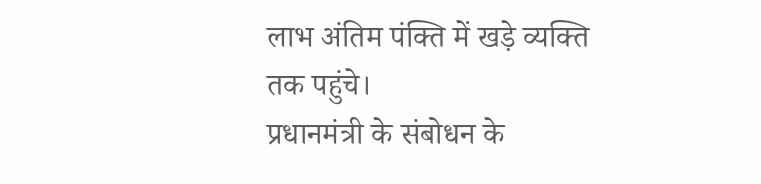लाभ अंतिम पंक्ति में खड़े व्यक्ति तक पहुंचे।
प्रधानमंत्री के संबोधन के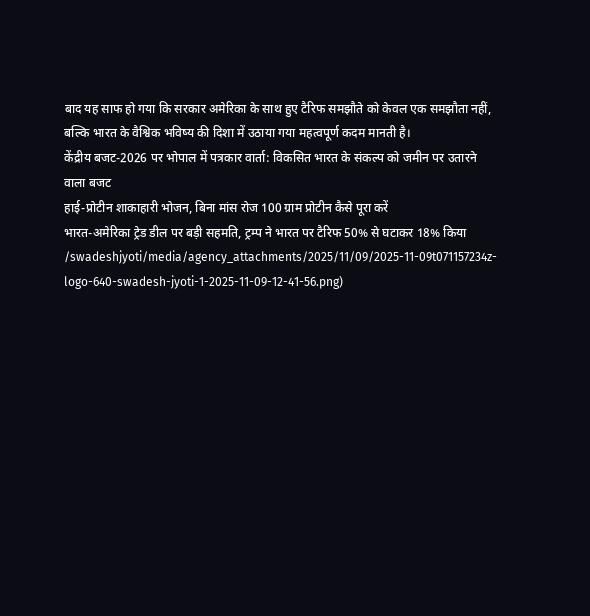बाद यह साफ हो गया कि सरकार अमेरिका के साथ हुए टैरिफ समझौते को केवल एक समझौता नहीं, बल्कि भारत के वैश्विक भविष्य की दिशा में उठाया गया महत्वपूर्ण कदम मानती है।
केंद्रीय बजट-2026 पर भोपाल में पत्रकार वार्ता: विकसित भारत के संकल्प को जमीन पर उतारने वाला बजट
हाई-प्रोटीन शाकाहारी भोजन, बिना मांस रोज 100 ग्राम प्रोटीन कैसे पूरा करें
भारत-अमेरिका ट्रेड डील पर बड़ी सहमति, ट्रम्प ने भारत पर टैरिफ 50% से घटाकर 18% किया
/swadeshjyoti/media/agency_attachments/2025/11/09/2025-11-09t071157234z-logo-640-swadesh-jyoti-1-2025-11-09-12-41-56.png)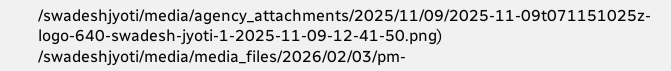/swadeshjyoti/media/agency_attachments/2025/11/09/2025-11-09t071151025z-logo-640-swadesh-jyoti-1-2025-11-09-12-41-50.png)
/swadeshjyoti/media/media_files/2026/02/03/pm-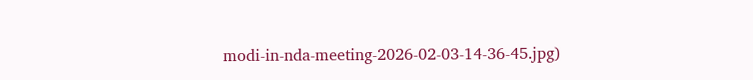modi-in-nda-meeting-2026-02-03-14-36-45.jpg)